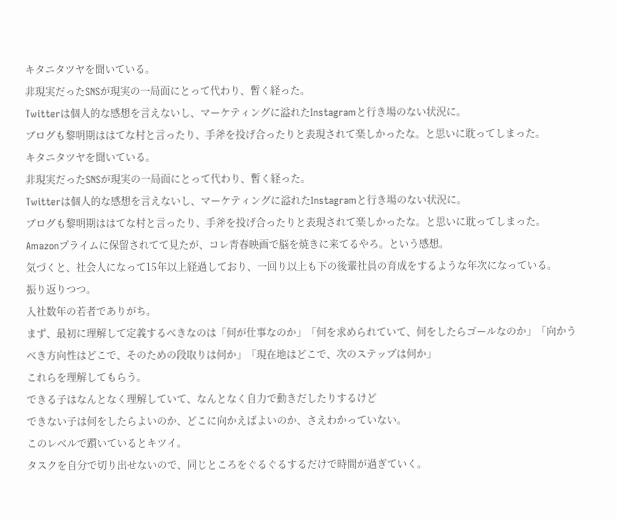キタニタツヤを聞いている。
非現実だったSNSが現実の一局面にとって代わり、暫く経った。
Twitterは個人的な感想を言えないし、マーケティングに溢れたInstagramと行き場のない状況に。
ブログも黎明期ははてな村と言ったり、手斧を投げ合ったりと表現されて楽しかったな。と思いに耽ってしまった。
キタニタツヤを聞いている。
非現実だったSNSが現実の一局面にとって代わり、暫く経った。
Twitterは個人的な感想を言えないし、マーケティングに溢れたInstagramと行き場のない状況に。
ブログも黎明期ははてな村と言ったり、手斧を投げ合ったりと表現されて楽しかったな。と思いに耽ってしまった。
Amazonプライムに保留されてて見たが、コレ青春映画で脳を焼きに来てるやろ。という感想。
気づくと、社会人になって15年以上経過しており、一回り以上も下の後輩社員の育成をするような年次になっている。
振り返りつつ。
入社数年の若者でありがち。
まず、最初に理解して定義するべきなのは「何が仕事なのか」「何を求められていて、何をしたらゴールなのか」「向かうべき方向性はどこで、そのための段取りは何か」「現在地はどこで、次のステップは何か」
これらを理解してもらう。
できる子はなんとなく理解していて、なんとなく自力で動きだしたりするけど
できない子は何をしたらよいのか、どこに向かえばよいのか、さえわかっていない。
このレベルで躓いているとキツイ。
タスクを自分で切り出せないので、同じところをぐるぐるするだけで時間が過ぎていく。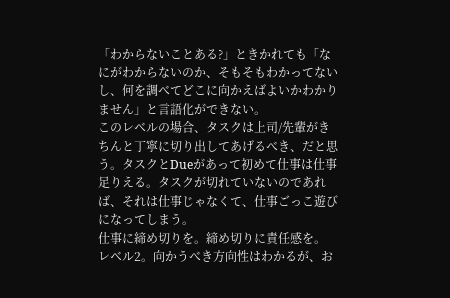「わからないことある?」ときかれても「なにがわからないのか、そもそもわかってないし、何を調べてどこに向かえばよいかわかりません」と言語化ができない。
このレベルの場合、タスクは上司/先輩がきちんと丁寧に切り出してあげるべき、だと思う。タスクとDueがあって初めて仕事は仕事足りえる。タスクが切れていないのであれば、それは仕事じゃなくて、仕事ごっこ遊びになってしまう。
仕事に締め切りを。締め切りに責任感を。
レベル2。向かうべき方向性はわかるが、お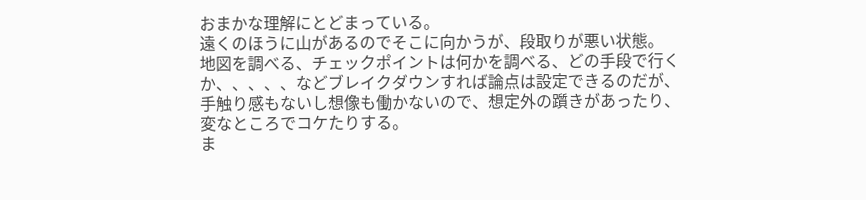おまかな理解にとどまっている。
遠くのほうに山があるのでそこに向かうが、段取りが悪い状態。
地図を調べる、チェックポイントは何かを調べる、どの手段で行くか、、、、、などブレイクダウンすれば論点は設定できるのだが、手触り感もないし想像も働かないので、想定外の躓きがあったり、変なところでコケたりする。
ま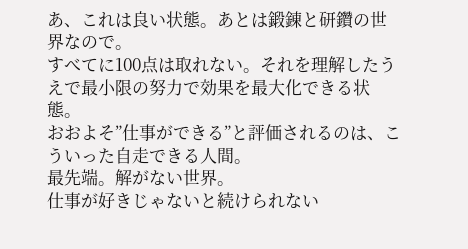あ、これは良い状態。あとは鍛錬と研鑽の世界なので。
すべてに100点は取れない。それを理解したうえで最小限の努力で効果を最大化できる状態。
おおよそ”仕事ができる”と評価されるのは、こういった自走できる人間。
最先端。解がない世界。
仕事が好きじゃないと続けられない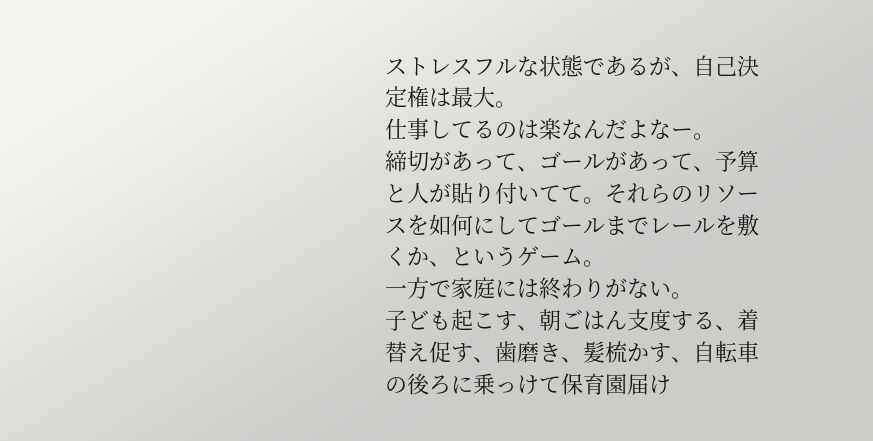ストレスフルな状態であるが、自己決定権は最大。
仕事してるのは楽なんだよなー。
締切があって、ゴールがあって、予算と人が貼り付いてて。それらのリソースを如何にしてゴールまでレールを敷くか、というゲーム。
一方で家庭には終わりがない。
子ども起こす、朝ごはん支度する、着替え促す、歯磨き、髪梳かす、自転車の後ろに乗っけて保育園届け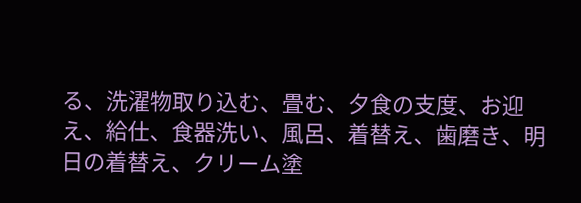る、洗濯物取り込む、畳む、夕食の支度、お迎え、給仕、食器洗い、風呂、着替え、歯磨き、明日の着替え、クリーム塗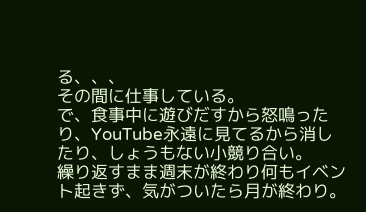る、、、
その間に仕事している。
で、食事中に遊びだすから怒鳴ったり、YouTube永遠に見てるから消したり、しょうもない小競り合い。
繰り返すまま週末が終わり何もイベント起きず、気がついたら月が終わり。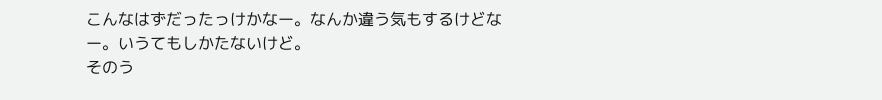こんなはずだったっけかなー。なんか違う気もするけどなー。いうてもしかたないけど。
そのう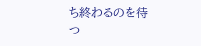ち終わるのを待つ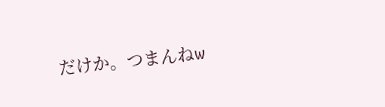だけか。つまんねw